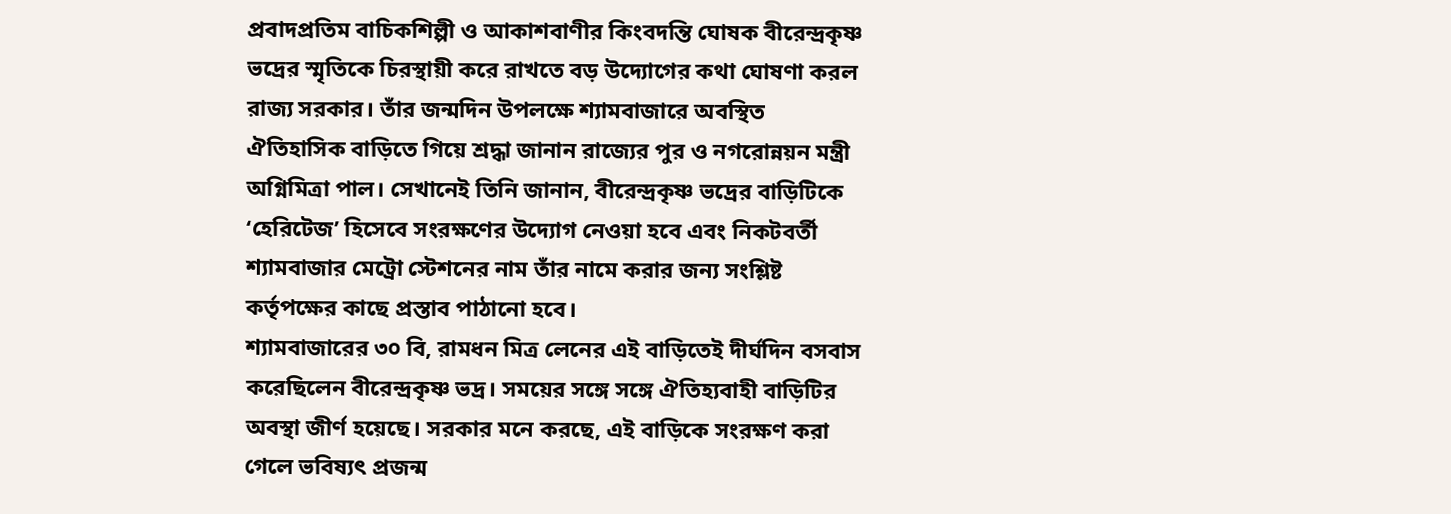প্রবাদপ্রতিম বাচিকশিল্পী ও আকাশবাণীর কিংবদন্তি ঘোষক বীরেন্দ্রকৃষ্ণ ভদ্রের স্মৃতিকে চিরস্থায়ী করে রাখতে বড় উদ্যোগের কথা ঘোষণা করল রাজ্য সরকার। তাঁর জন্মদিন উপলক্ষে শ্যামবাজারে অবস্থিত ঐতিহাসিক বাড়িতে গিয়ে শ্রদ্ধা জানান রাজ্যের পুর ও নগরোন্নয়ন মন্ত্রী অগ্নিমিত্রা পাল। সেখানেই তিনি জানান, বীরেন্দ্রকৃষ্ণ ভদ্রের বাড়িটিকে ‘হেরিটেজ’ হিসেবে সংরক্ষণের উদ্যোগ নেওয়া হবে এবং নিকটবর্তী শ্যামবাজার মেট্রো স্টেশনের নাম তাঁর নামে করার জন্য সংশ্লিষ্ট কর্তৃপক্ষের কাছে প্রস্তাব পাঠানো হবে।
শ্যামবাজারের ৩০ বি, রামধন মিত্র লেনের এই বাড়িতেই দীর্ঘদিন বসবাস করেছিলেন বীরেন্দ্রকৃষ্ণ ভদ্র। সময়ের সঙ্গে সঙ্গে ঐতিহ্যবাহী বাড়িটির অবস্থা জীর্ণ হয়েছে। সরকার মনে করছে, এই বাড়িকে সংরক্ষণ করা গেলে ভবিষ্যৎ প্রজন্ম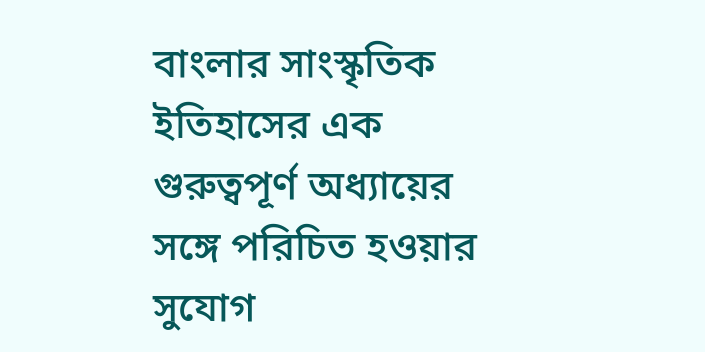বাংলার সাংস্কৃতিক ইতিহাসের এক গুরুত্বপূর্ণ অধ্যায়ের সঙ্গে পরিচিত হওয়ার সুযোগ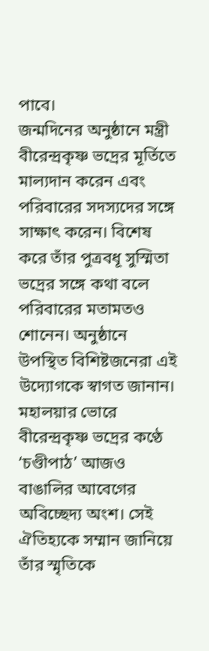পাবে।
জন্মদিনের অনুষ্ঠানে মন্ত্রী বীরেন্দ্রকৃষ্ণ ভদ্রের মূর্তিতে মাল্যদান করেন এবং পরিবারের সদস্যদের সঙ্গে সাক্ষাৎ করেন। বিশেষ করে তাঁর পুত্রবধূ সুস্মিতা ভদ্রের সঙ্গে কথা বলে পরিবারের মতামতও শোনেন। অনুষ্ঠানে উপস্থিত বিশিষ্টজনেরা এই উদ্যোগকে স্বাগত জানান।
মহালয়ার ভোরে বীরেন্দ্রকৃষ্ণ ভদ্রের কণ্ঠে ‘চণ্ডীপাঠ’ আজও বাঙালির আবেগের অবিচ্ছেদ্য অংশ। সেই ঐতিহ্যকে সম্মান জানিয়ে তাঁর স্মৃতিকে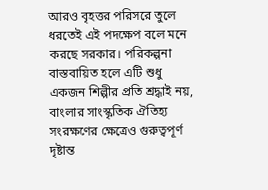আরও বৃহত্তর পরিসরে তুলে ধরতেই এই পদক্ষেপ বলে মনে করছে সরকার। পরিকল্পনা বাস্তবায়িত হলে এটি শুধু একজন শিল্পীর প্রতি শ্রদ্ধাই নয়, বাংলার সাংস্কৃতিক ঐতিহ্য সংরক্ষণের ক্ষেত্রেও গুরুত্বপূর্ণ দৃষ্টান্ত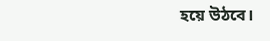হয়ে উঠবে।